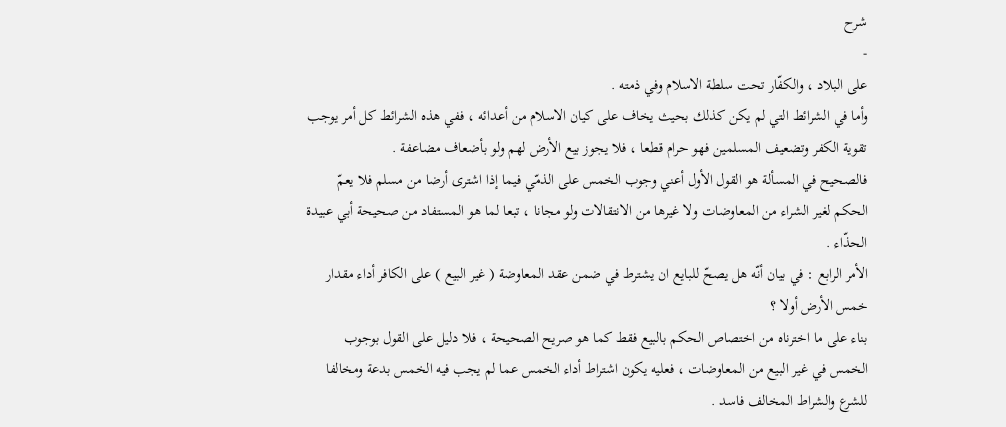شرح
-
على البلاد ، والكفّار تحت سلطة الاسلام وفي ذمته .
وأما في الشرائط التي لم يكن كذلك بحيث يخاف على كيان الاسلام من أعدائه ، ففي هذه الشرائط كل أمر يوجب تقوية الكفر وتضعيف المسلمين فهو حرام قطعا ، فلا يجوز بيع الأرض لهم ولو بأضعاف مضاعفة .
فالصحيح في المسألة هو القول الأول أعني وجوب الخمس على الذمّي فيما إذا اشترى أرضا من مسلم فلا يعمّ الحكم لغير الشراء من المعاوضات ولا غيرها من الانتقالات ولو مجانا ، تبعا لما هو المستفاد من صحيحة أبي عبيدة الحذّاء .
الأمر الرابع : في بيان أنّه هل يصحّ للبايع ان يشترط في ضمن عقد المعاوضة ( غير البيع ) على الكافر أداء مقدار خمس الأرض أولا ؟
بناء على ما اخترناه من اختصاص الحكم بالبيع فقط كما هو صريح الصحيحة ، فلا دليل على القول بوجوب الخمس في غير البيع من المعاوضات ، فعليه يكون اشتراط أداء الخمس عما لم يجب فيه الخمس بدعة ومخالفا للشرع والشراط المخالف فاسد .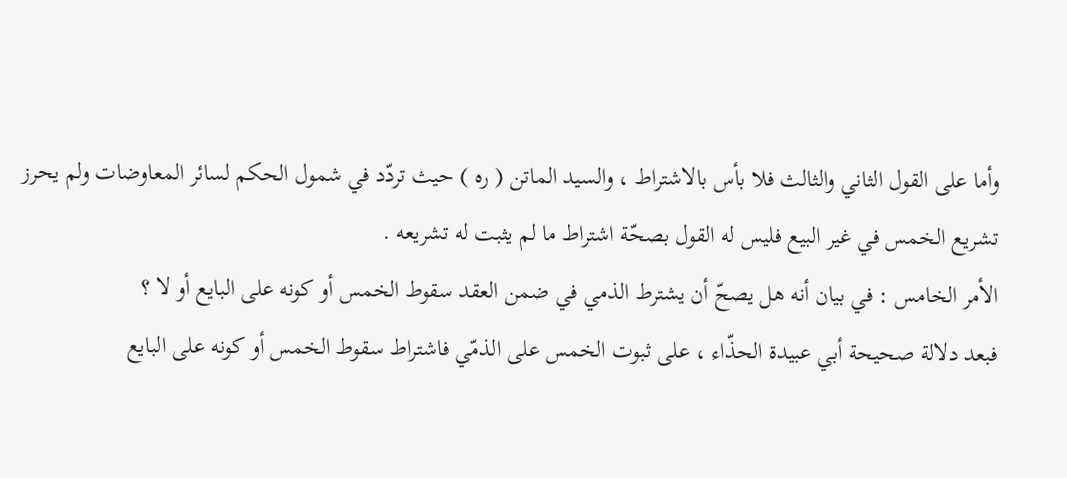وأما على القول الثاني والثالث فلا بأس بالاشتراط ، والسيد الماتن ( ره ) حيث تردّد في شمول الحكم لسائر المعاوضات ولم يحرز تشريع الخمس في غير البيع فليس له القول بصحّة اشتراط ما لم يثبت له تشريعه .
الأمر الخامس : في بيان أنه هل يصحّ أن يشترط الذمي في ضمن العقد سقوط الخمس أو كونه على البايع أو لا ؟
فبعد دلالة صحيحة أبي عبيدة الحذّاء ، على ثبوت الخمس على الذمّي فاشتراط سقوط الخمس أو كونه على البايع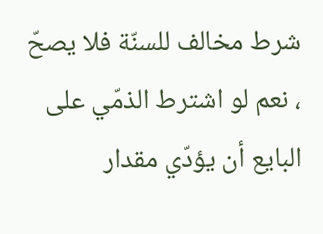شرط مخالف للسنّة فلا يصحّ ، نعم لو اشترط الذمّي على البايع أن يؤدّي مقدار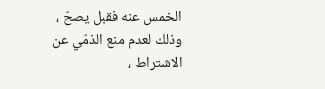الخمس عنه فقبل يصحّ ، وذلك لعدم منع الذمّي عن الاشتراط ،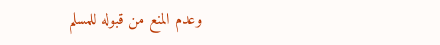وعدم المنع من قبوله للمسلم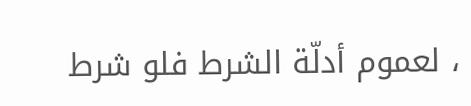، لعموم أدلّة الشرط فلو شرط